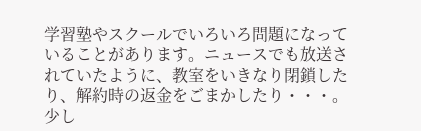学習塾やスクールでいろいろ問題になっていることがあります。ニュースでも放送されていたように、教室をいきなり閉鎖したり、解約時の返金をごまかしたり・・・。少し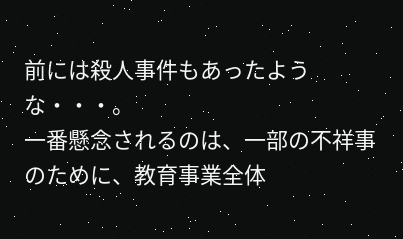前には殺人事件もあったような・・・。
一番懸念されるのは、一部の不祥事のために、教育事業全体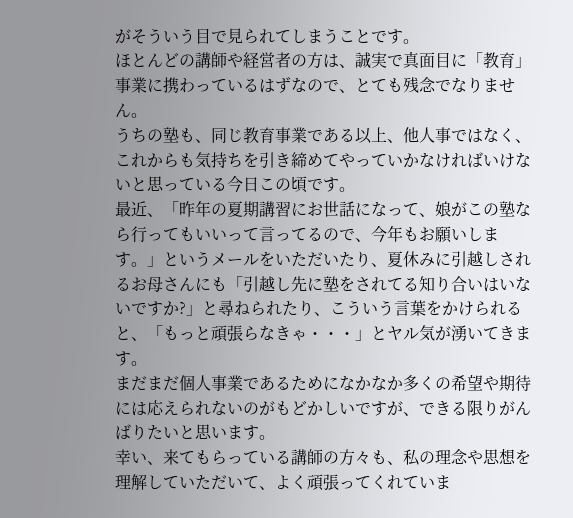がそういう目で見られてしまうことです。
ほとんどの講師や経営者の方は、誠実で真面目に「教育」事業に携わっているはずなので、とても残念でなりません。
うちの塾も、同じ教育事業である以上、他人事ではなく、これからも気持ちを引き締めてやっていかなければいけないと思っている今日この頃です。
最近、「昨年の夏期講習にお世話になって、娘がこの塾なら行ってもいいって言ってるので、今年もお願いします。」というメールをいただいたり、夏休みに引越しされるお母さんにも「引越し先に塾をされてる知り合いはいないですか?」と尋ねられたり、こういう言葉をかけられると、「もっと頑張らなきゃ・・・」とヤル気が湧いてきます。
まだまだ個人事業であるためになかなか多くの希望や期待には応えられないのがもどかしいですが、できる限りがんばりたいと思います。
幸い、来てもらっている講師の方々も、私の理念や思想を理解していただいて、よく頑張ってくれていま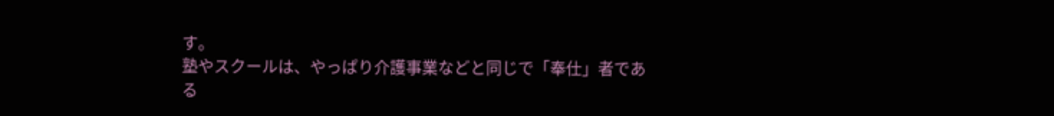す。
塾やスクールは、やっぱり介護事業などと同じで「奉仕」者である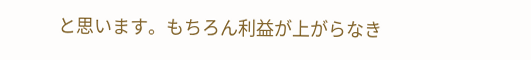と思います。もちろん利益が上がらなき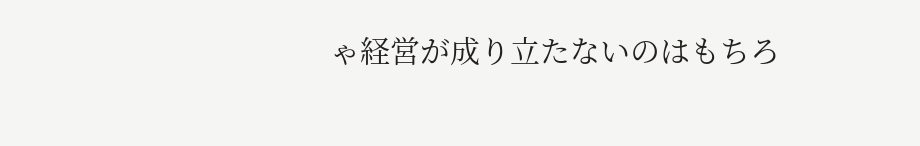ゃ経営が成り立たないのはもちろ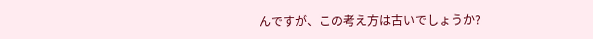んですが、この考え方は古いでしょうか?